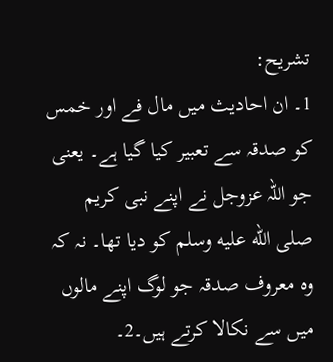تشریح:
1۔ ان احادیث میں مال فے اور خمس کو صدقہ سے تعبیر کیا گیا ہے۔ یعنی جو اللہ عزوجل نے اپنے نبی کریم صلى الله عليه وسلم کو دیا تھا۔ نہ کہ وہ معروف صدقہ جو لوگ اپنے مالوں میں سے نکالا کرتے ہیں۔2۔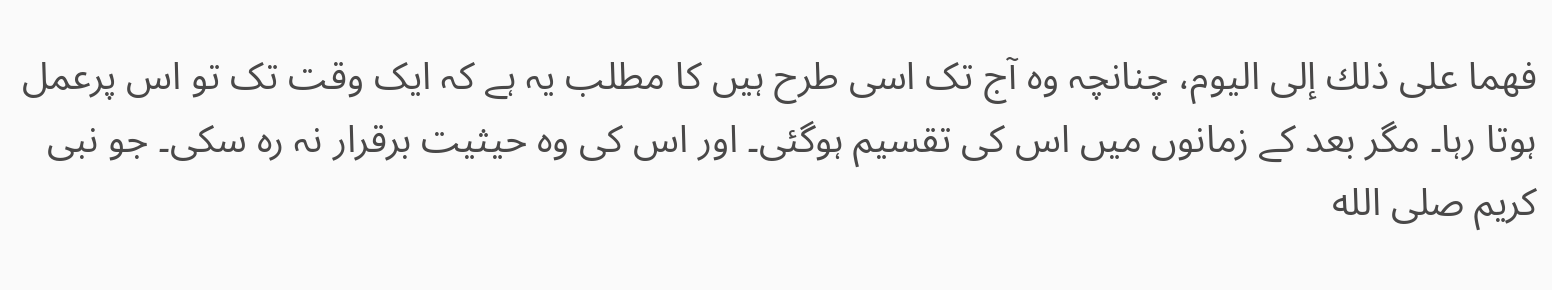فهما علی ذلك إلی اليوم، چنانچہ وہ آج تک اسی طرح ہیں کا مطلب یہ ہے کہ ایک وقت تک تو اس پرعمل ہوتا رہا۔ مگر بعد کے زمانوں میں اس کی تقسیم ہوگئی۔ اور اس کی وہ حیثیت برقرار نہ رہ سکی۔ جو نبی کریم صلى الله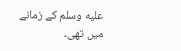عليه وسلم کے زمانے میں تھی۔